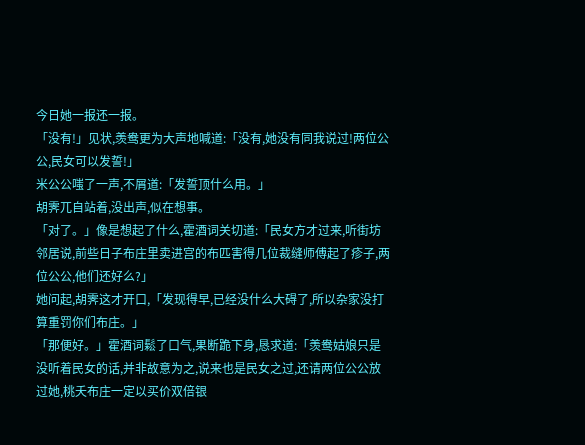今日她一报还一报。
「没有!」见状,羡鸯更为大声地喊道:「没有,她没有同我说过!两位公公,民女可以发誓!」
米公公嗤了一声,不屑道:「发誓顶什么用。」
胡霁兀自站着,没出声,似在想事。
「对了。」像是想起了什么,霍酒词关切道:「民女方才过来,听街坊邻居说,前些日子布庄里卖进宫的布匹害得几位裁缝师傅起了疹子,两位公公,他们还好么?」
她问起,胡霁这才开口,「发现得早,已经没什么大碍了,所以杂家没打算重罚你们布庄。」
「那便好。」霍酒词鬆了口气,果断跪下身,恳求道:「羡鸯姑娘只是没听着民女的话,并非故意为之,说来也是民女之过,还请两位公公放过她,桃夭布庄一定以买价双倍银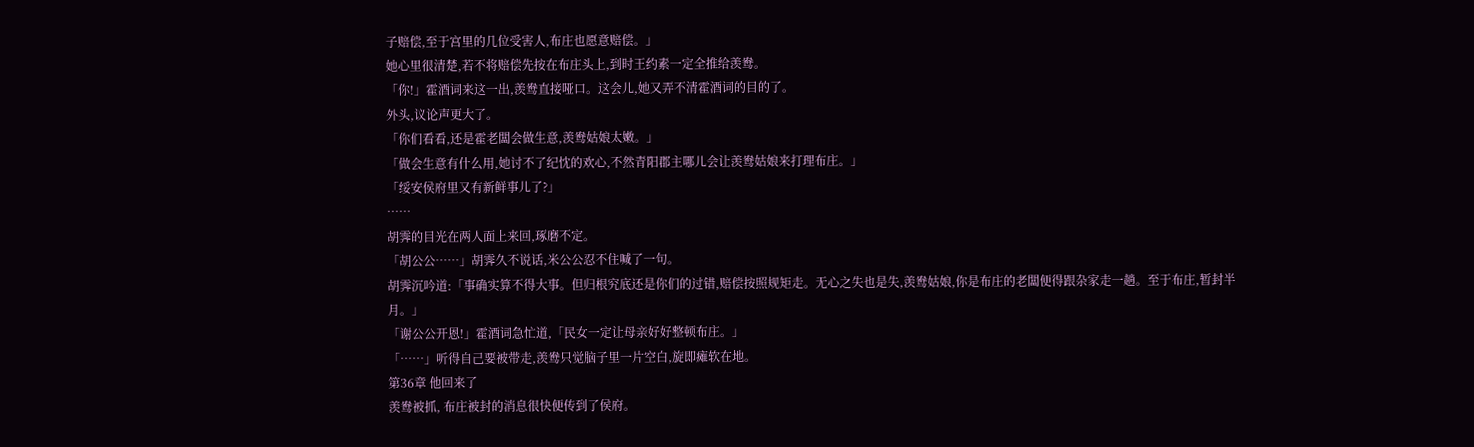子赔偿,至于宫里的几位受害人,布庄也愿意赔偿。」
她心里很清楚,若不将赔偿先按在布庄头上,到时王约素一定全推给羡鸯。
「你!」霍酒词来这一出,羡鸯直接哑口。这会儿,她又弄不清霍酒词的目的了。
外头,议论声更大了。
「你们看看,还是霍老闆会做生意,羡鸯姑娘太嫩。」
「做会生意有什么用,她讨不了纪忱的欢心,不然青阳郡主哪儿会让羡鸯姑娘来打理布庄。」
「绥安侯府里又有新鲜事儿了?」
……
胡霁的目光在两人面上来回,琢磨不定。
「胡公公……」胡霁久不说话,米公公忍不住喊了一句。
胡霁沉吟道:「事确实算不得大事。但归根究底还是你们的过错,赔偿按照规矩走。无心之失也是失,羡鸯姑娘,你是布庄的老闆便得跟杂家走一趟。至于布庄,暂封半月。」
「谢公公开恩!」霍酒词急忙道,「民女一定让母亲好好整顿布庄。」
「……」听得自己要被带走,羡鸯只觉脑子里一片空白,旋即瘫软在地。
第36章 他回来了
羡鸯被抓, 布庄被封的消息很快便传到了侯府。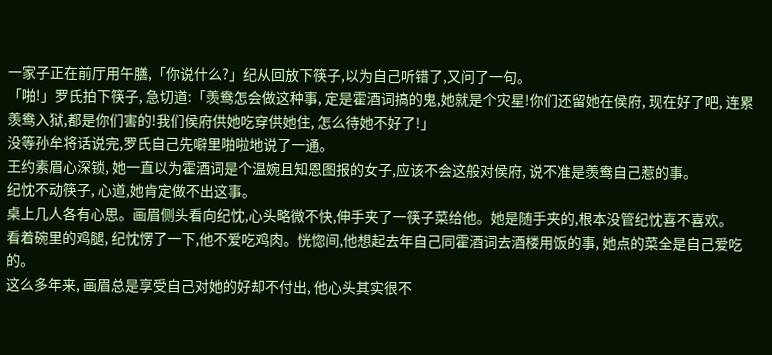一家子正在前厅用午膳,「你说什么?」纪从回放下筷子,以为自己听错了,又问了一句。
「啪!」罗氏拍下筷子, 急切道:「羡鸯怎会做这种事, 定是霍酒词搞的鬼,她就是个灾星!你们还留她在侯府, 现在好了吧, 连累羡鸯入狱,都是你们害的!我们侯府供她吃穿供她住, 怎么待她不好了!」
没等孙牟将话说完,罗氏自己先噼里啪啦地说了一通。
王约素眉心深锁, 她一直以为霍酒词是个温婉且知恩图报的女子,应该不会这般对侯府, 说不准是羡鸯自己惹的事。
纪忱不动筷子, 心道,她肯定做不出这事。
桌上几人各有心思。画眉侧头看向纪忱,心头略微不快,伸手夹了一筷子菜给他。她是随手夹的,根本没管纪忱喜不喜欢。
看着碗里的鸡腿, 纪忱愣了一下,他不爱吃鸡肉。恍惚间,他想起去年自己同霍酒词去酒楼用饭的事, 她点的菜全是自己爱吃的。
这么多年来, 画眉总是享受自己对她的好却不付出, 他心头其实很不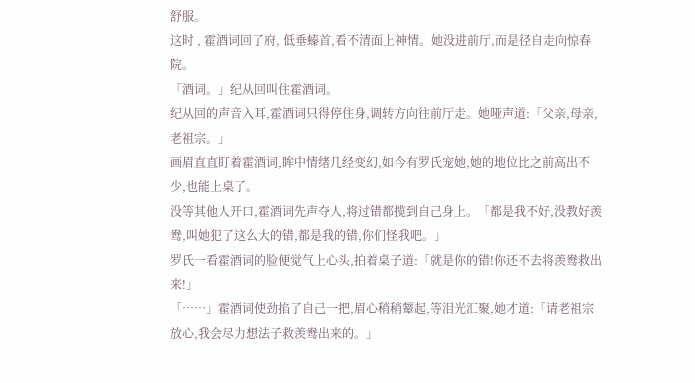舒服。
这时 , 霍酒词回了府, 低垂螓首,看不清面上神情。她没进前厅,而是径自走向惊春院。
「酒词。」纪从回叫住霍酒词。
纪从回的声音入耳,霍酒词只得停住身,调转方向往前厅走。她哑声道:「父亲,母亲,老祖宗。」
画眉直直盯着霍酒词,眸中情绪几经变幻,如今有罗氏宠她,她的地位比之前高出不少,也能上桌了。
没等其他人开口,霍酒词先声夺人,将过错都揽到自己身上。「都是我不好,没教好羡鸯,叫她犯了这么大的错,都是我的错,你们怪我吧。」
罗氏一看霍酒词的脸便觉气上心头,拍着桌子道:「就是你的错!你还不去将羡鸯救出来!」
「……」霍酒词使劲掐了自己一把,眉心稍稍颦起,等泪光汇聚,她才道:「请老祖宗放心,我会尽力想法子救羡鸯出来的。」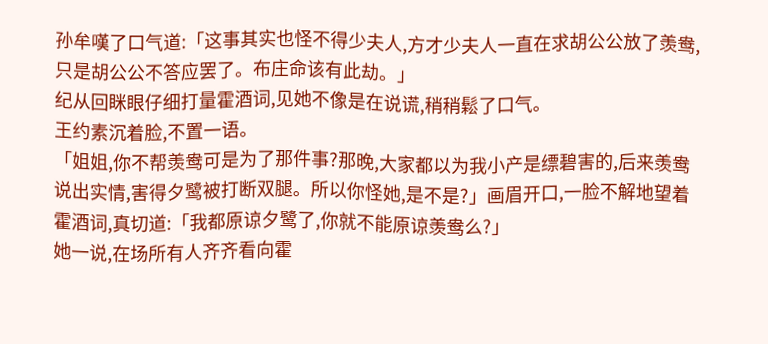孙牟嘆了口气道:「这事其实也怪不得少夫人,方才少夫人一直在求胡公公放了羡鸯,只是胡公公不答应罢了。布庄命该有此劫。」
纪从回眯眼仔细打量霍酒词,见她不像是在说谎,稍稍鬆了口气。
王约素沉着脸,不置一语。
「姐姐,你不帮羡鸯可是为了那件事?那晚,大家都以为我小产是缥碧害的,后来羡鸯说出实情,害得夕鹭被打断双腿。所以你怪她,是不是?」画眉开口,一脸不解地望着霍酒词,真切道:「我都原谅夕鹭了,你就不能原谅羡鸯么?」
她一说,在场所有人齐齐看向霍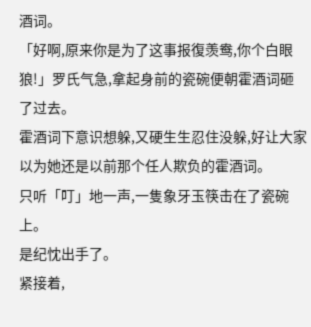酒词。
「好啊,原来你是为了这事报復羡鸯,你个白眼狼!」罗氏气急,拿起身前的瓷碗便朝霍酒词砸了过去。
霍酒词下意识想躲,又硬生生忍住没躲,好让大家以为她还是以前那个任人欺负的霍酒词。
只听「叮」地一声,一隻象牙玉筷击在了瓷碗上。
是纪忱出手了。
紧接着,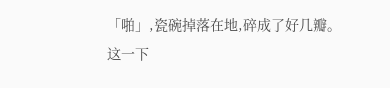「啪」,瓷碗掉落在地,碎成了好几瓣。
这一下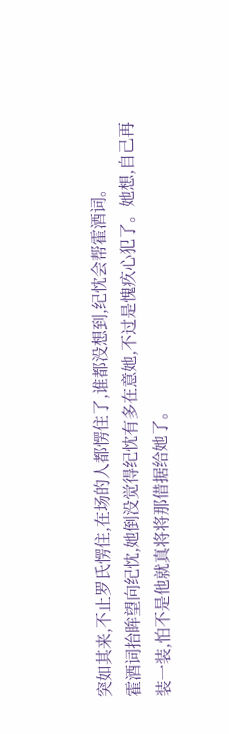突如其来,不止罗氏愣住,在场的人都愣住了,谁都没想到,纪忱会帮霍酒词。
霍酒词抬眸望向纪忱,她倒没觉得纪忱有多在意她,不过是愧疚心犯了。她想,自己再装一装,怕不是他就真将将那借据给她了。